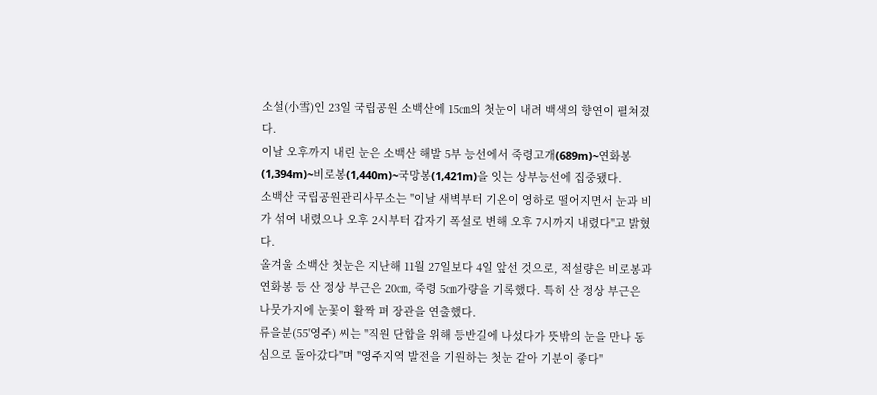소설(小雪)인 23일 국립공원 소백산에 15㎝의 첫눈이 내려 백색의 향연이 펼쳐졌다.
이날 오후까지 내린 눈은 소백산 해발 5부 능선에서 죽령고개(689m)~연화봉(1,394m)~비로봉(1,440m)~국망봉(1,421m)을 잇는 상부능선에 집중됐다.
소백산 국립공원관리사무소는 "이날 새벽부터 기온이 영하로 떨어지면서 눈과 비가 섞여 내렸으나 오후 2시부터 갑자기 폭설로 변해 오후 7시까지 내렸다"고 밝혔다.
올겨울 소백산 첫눈은 지난해 11월 27일보다 4일 앞선 것으로, 적설량은 비로봉과 연화봉 등 산 정상 부근은 20㎝, 죽령 5㎝가량을 기록했다. 특히 산 정상 부근은 나뭇가지에 눈꽃이 활짝 펴 장관을 연출했다.
류을분(55'영주) 씨는 "직원 단합을 위해 등반길에 나섰다가 뜻밖의 눈을 만나 동심으로 돌아갔다"며 "영주지역 발전을 기원하는 첫눈 같아 기분이 좋다"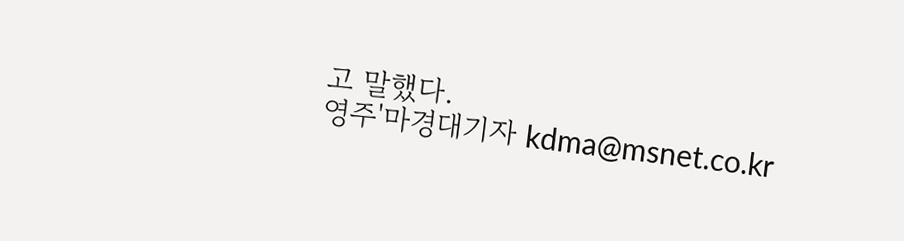고 말했다.
영주'마경대기자 kdma@msnet.co.kr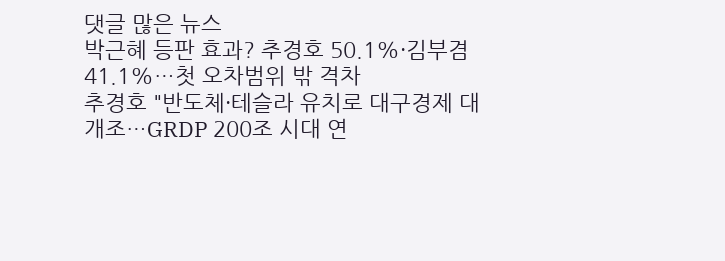댓글 많은 뉴스
박근혜 등판 효과? 추경호 50.1%·김부겸 41.1%…첫 오차범위 밖 격차
추경호 "반도체·테슬라 유치로 대구경제 대개조…GRDP 200조 시대 연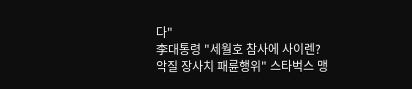다"
李대통령 "세월호 참사에 사이렌? 악질 장사치 패륜행위" 스타벅스 맹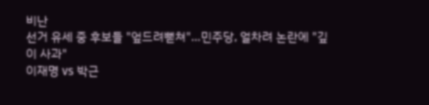비난
선거 유세 중 후보들 "엎드려뻗쳐"…민주당, 얼차려 논란에 "깊이 사과"
이재명 vs 박근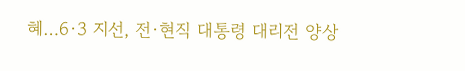혜…6·3 지선, 전·현직 대통령 대리전 양상